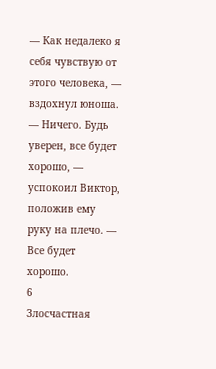— Как недалеко я себя чувствую от этого человека, — вздохнул юноша.
— Ничего. Будь уверен, все будет хорошо, — успокоил Виктор, положив ему руку на плечо. — Все будет хорошо.
6
Злосчастная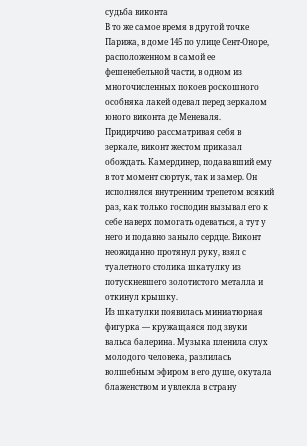судьба виконта
В то же самое время в другой точке Парижа, в доме 145 по улице Сент-Оноре, расположенном в самой ее фешенебельной части, в одном из многочисленных покоев роскошного особняка лакей одевал перед зеркалом юного виконта де Меневаля.
Придирчиво рассматривая себя в зеркале, виконт жестом приказал обождать. Камердинер, подававший ему в тот момент сюртук, так и замер. Он исполнялся внутренним трепетом всякий раз, как только господин вызывал его к себе наверх помогать одеваться, а тут у него и подавно заныло сердце. Виконт неожиданно протянул руку, взял с туалетного столика шкатулку из потускневшего золотистого металла и откинул крышку.
Из шкатулки появилась миниатюрная фигурка — кружащаяся под звуки вальса балерина. Музыка пленила слух молодого человека, разлилась волшебным эфиром в его душе, окутала блаженством и увлекла в страну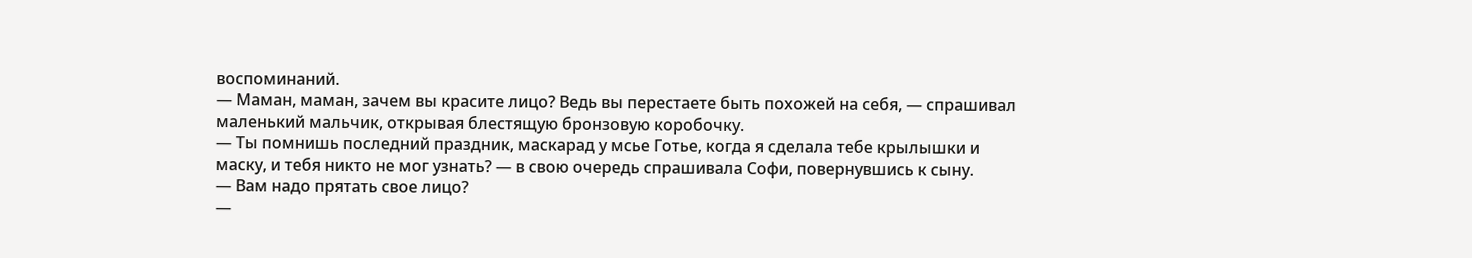воспоминаний.
— Маман, маман, зачем вы красите лицо? Ведь вы перестаете быть похожей на себя, — спрашивал маленький мальчик, открывая блестящую бронзовую коробочку.
— Ты помнишь последний праздник, маскарад у мсье Готье, когда я сделала тебе крылышки и маску, и тебя никто не мог узнать? — в свою очередь спрашивала Софи, повернувшись к сыну.
— Вам надо прятать свое лицо?
—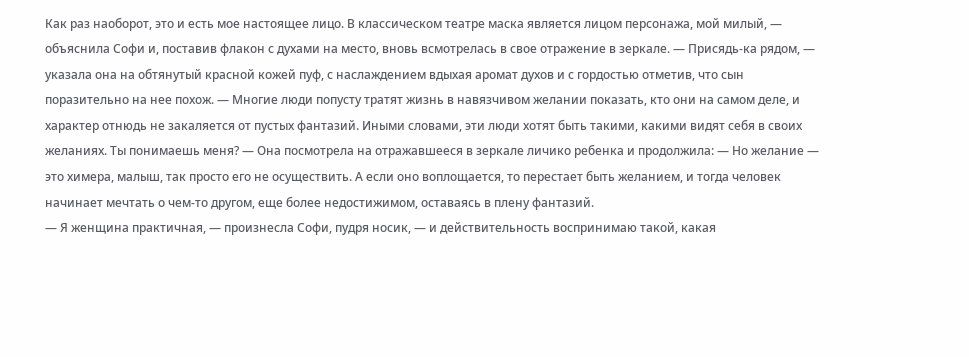Как раз наоборот, это и есть мое настоящее лицо. В классическом театре маска является лицом персонажа, мой милый, — объяснила Софи и, поставив флакон с духами на место, вновь всмотрелась в свое отражение в зеркале. — Присядь-ка рядом, — указала она на обтянутый красной кожей пуф, с наслаждением вдыхая аромат духов и с гордостью отметив, что сын поразительно на нее похож. — Многие люди попусту тратят жизнь в навязчивом желании показать, кто они на самом деле, и характер отнюдь не закаляется от пустых фантазий. Иными словами, эти люди хотят быть такими, какими видят себя в своих желаниях. Ты понимаешь меня? — Она посмотрела на отражавшееся в зеркале личико ребенка и продолжила: — Но желание — это химера, малыш, так просто его не осуществить. А если оно воплощается, то перестает быть желанием, и тогда человек начинает мечтать о чем-то другом, еще более недостижимом, оставаясь в плену фантазий.
— Я женщина практичная, — произнесла Софи, пудря носик, — и действительность воспринимаю такой, какая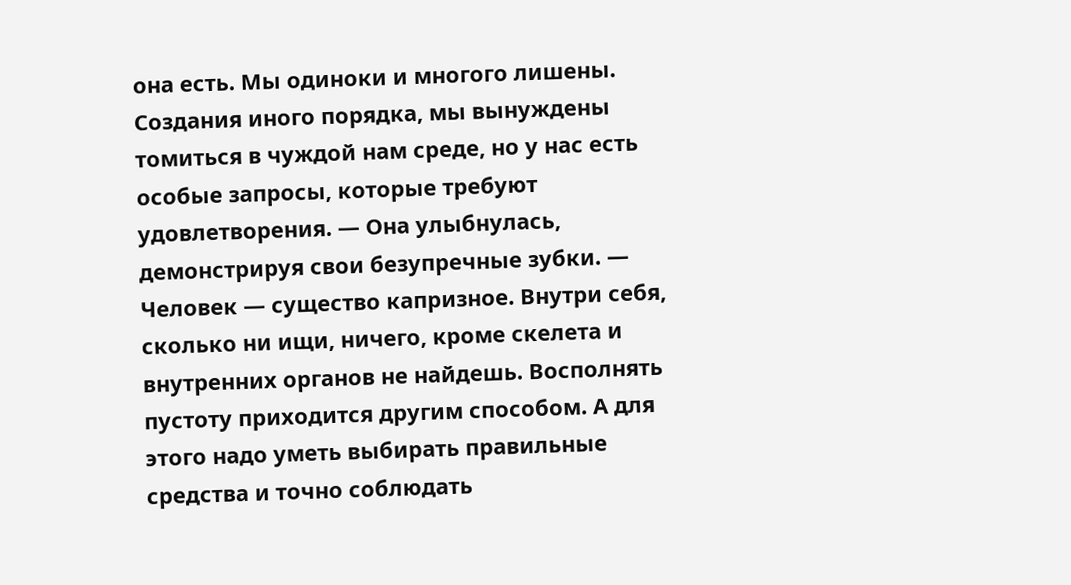она есть. Мы одиноки и многого лишены. Создания иного порядка, мы вынуждены томиться в чуждой нам среде, но у нас есть особые запросы, которые требуют удовлетворения. — Она улыбнулась, демонстрируя свои безупречные зубки. — Человек — существо капризное. Внутри себя, сколько ни ищи, ничего, кроме скелета и внутренних органов не найдешь. Восполнять пустоту приходится другим способом. А для этого надо уметь выбирать правильные средства и точно соблюдать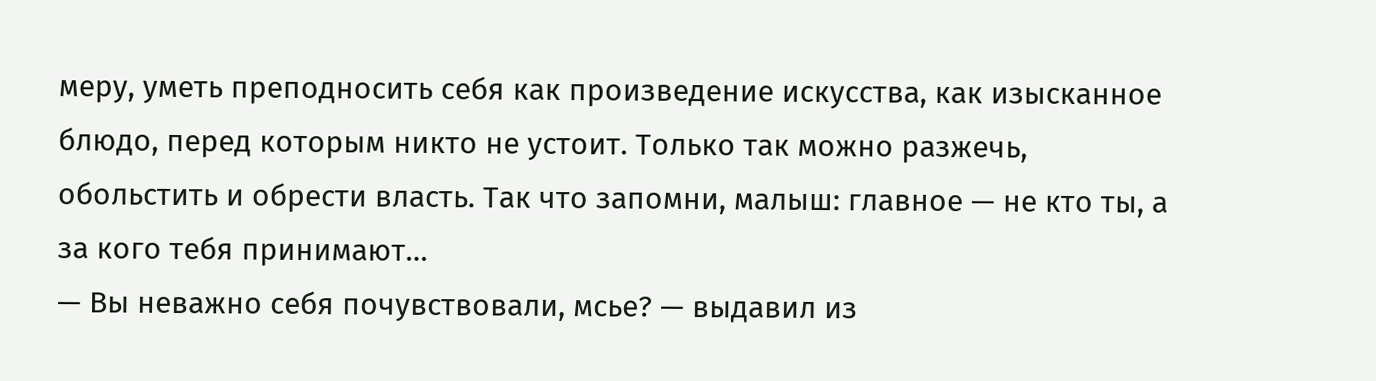меру, уметь преподносить себя как произведение искусства, как изысканное блюдо, перед которым никто не устоит. Только так можно разжечь, обольстить и обрести власть. Так что запомни, малыш: главное — не кто ты, а за кого тебя принимают…
— Вы неважно себя почувствовали, мсье? — выдавил из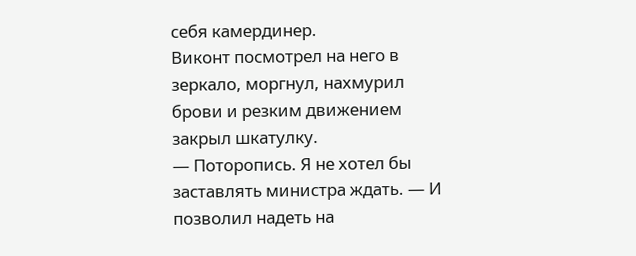себя камердинер.
Виконт посмотрел на него в зеркало, моргнул, нахмурил брови и резким движением закрыл шкатулку.
— Поторопись. Я не хотел бы заставлять министра ждать. — И позволил надеть на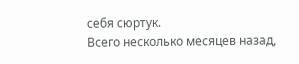себя сюртук.
Всего несколько месяцев назад,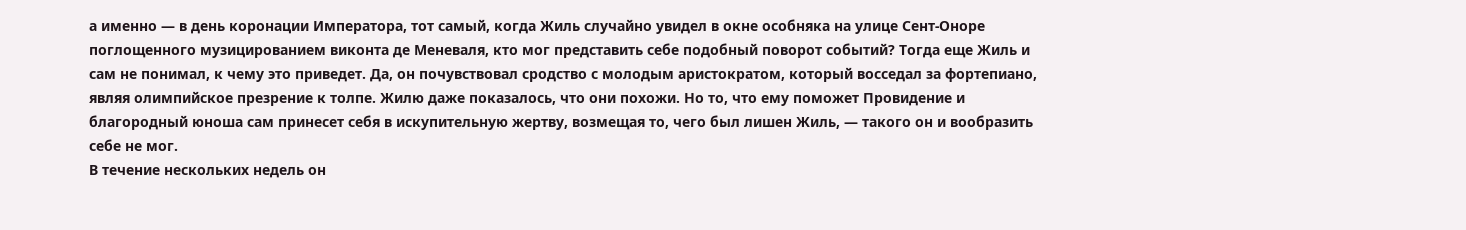а именно — в день коронации Императора, тот самый, когда Жиль случайно увидел в окне особняка на улице Сент-Оноре поглощенного музицированием виконта де Меневаля, кто мог представить себе подобный поворот событий? Тогда еще Жиль и сам не понимал, к чему это приведет. Да, он почувствовал сродство с молодым аристократом, который восседал за фортепиано, являя олимпийское презрение к толпе. Жилю даже показалось, что они похожи. Но то, что ему поможет Провидение и благородный юноша сам принесет себя в искупительную жертву, возмещая то, чего был лишен Жиль, — такого он и вообразить себе не мог.
В течение нескольких недель он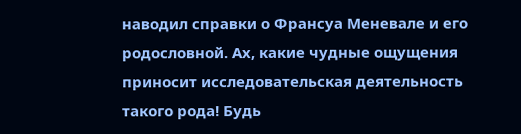наводил справки о Франсуа Меневале и его родословной. Ах, какие чудные ощущения приносит исследовательская деятельность такого рода! Будь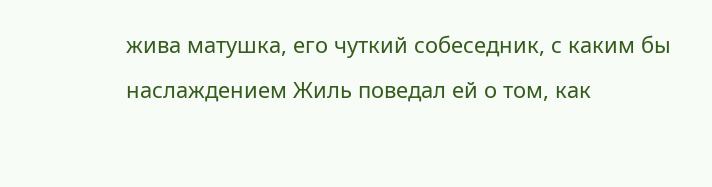жива матушка, его чуткий собеседник, с каким бы наслаждением Жиль поведал ей о том, как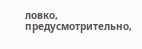ловко, предусмотрительно,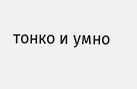тонко и умно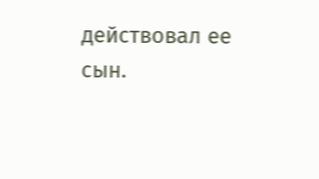действовал ее сын.